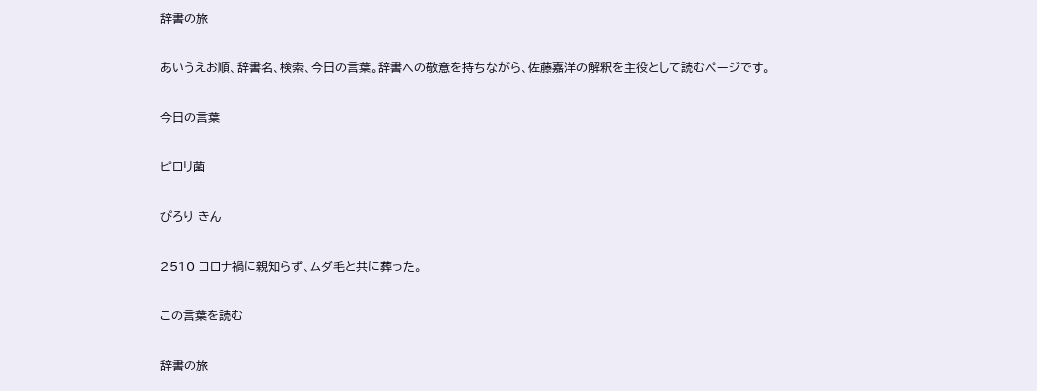辞書の旅

あいうえお順、辞書名、検索、今日の言葉。辞書への敬意を持ちながら、佐藤嘉洋の解釈を主役として読むページです。

今日の言葉

ピロリ菌

ぴろり きん

2510 コロナ禍に親知らず、ムダ毛と共に葬った。

この言葉を読む

辞書の旅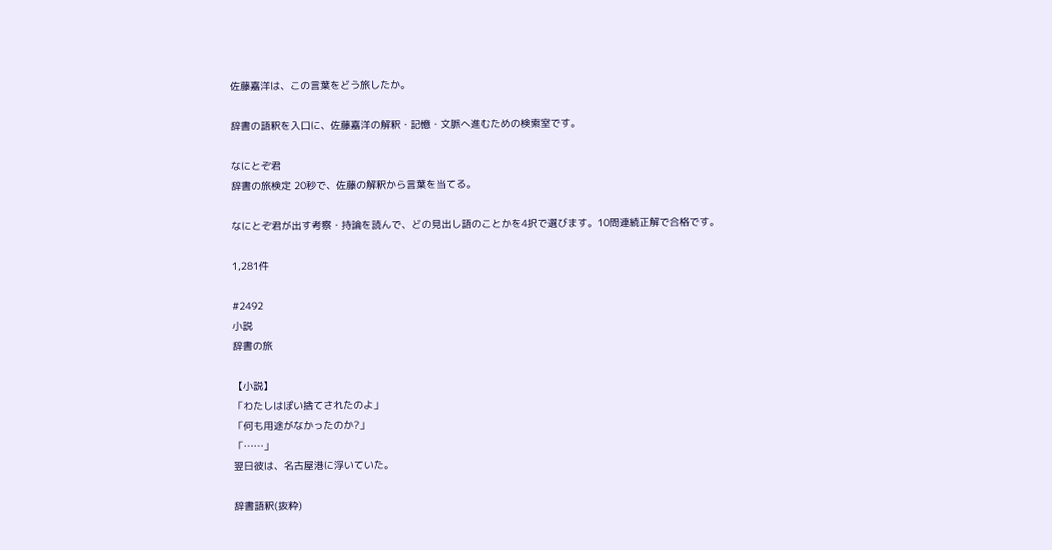佐藤嘉洋は、この言葉をどう旅したか。

辞書の語釈を入口に、佐藤嘉洋の解釈・記憶・文脈へ進むための検索室です。

なにとぞ君
辞書の旅検定 20秒で、佐藤の解釈から言葉を当てる。

なにとぞ君が出す考察・持論を読んで、どの見出し語のことかを4択で選びます。10問連続正解で合格です。

1,281件

#2492
小説
辞書の旅

【小説】
「わたしはぽい捨てされたのよ」
「何も用途がなかったのか?」
「……」
翌日彼は、名古屋港に浮いていた。

辞書語釈(抜粋)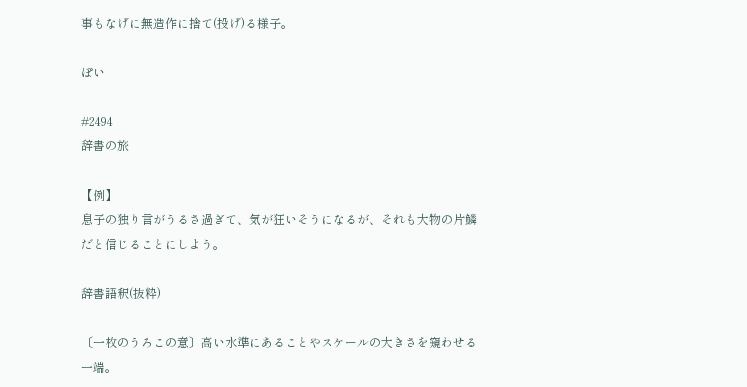事もなげに無造作に捨て(投げ)る様子。

ぽい

#2494
辞書の旅

【例】
息子の独り言がうるさ過ぎて、気が狂いそうになるが、それも大物の片鱗だと信じることにしよう。

辞書語釈(抜粋)

〔一枚のうろこの意〕高い水準にあることやスケールの大きさを窺わせる一端。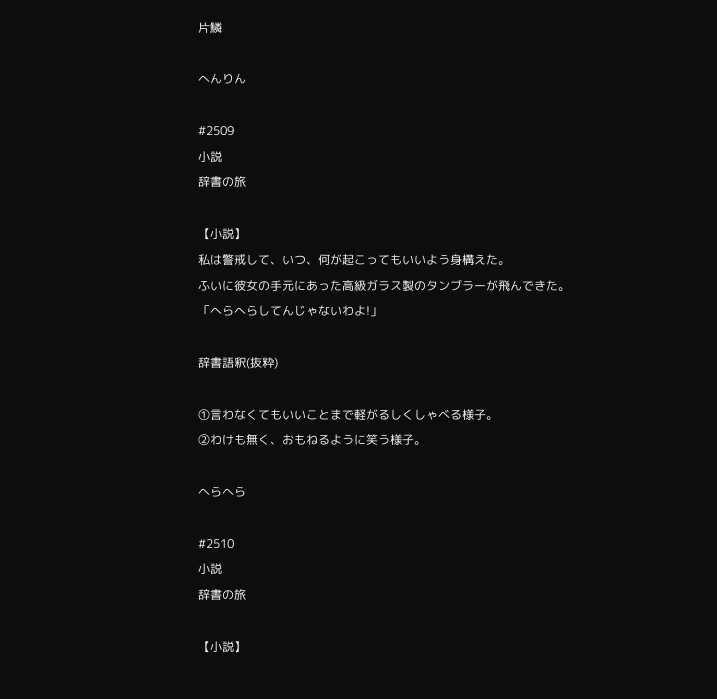片鱗

へんりん

#2509
小説
辞書の旅

【小説】
私は警戒して、いつ、何が起こってもいいよう身構えた。
ふいに彼女の手元にあった高級ガラス製のタンブラーが飛んできた。
「へらへらしてんじゃないわよ!」

辞書語釈(抜粋)

①言わなくてもいいことまで軽がるしくしゃべる様子。
②わけも無く、おもねるように笑う様子。

へらへら

#2510
小説
辞書の旅

【小説】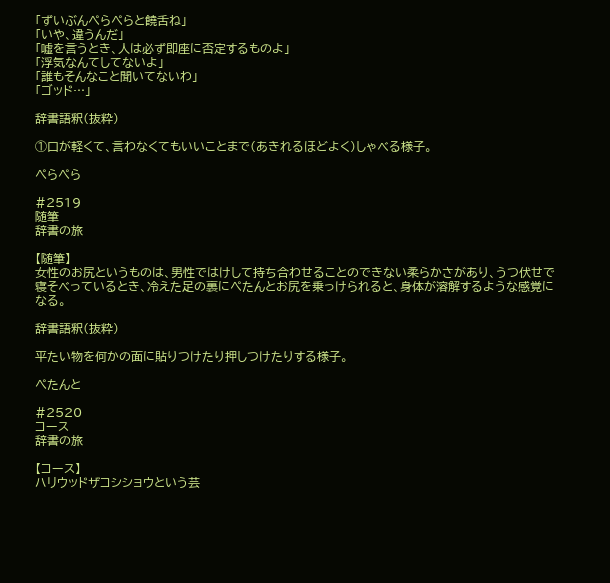「ずいぶんぺらぺらと饒舌ね」
「いや、違うんだ」
「嘘を言うとき、人は必ず即座に否定するものよ」
「浮気なんてしてないよ」
「誰もそんなこと聞いてないわ」
「ゴッド…」

辞書語釈(抜粋)

①口が軽くて、言わなくてもいいことまで(あきれるほどよく)しゃべる様子。

ぺらぺら

#2519
随筆
辞書の旅

【随筆】
女性のお尻というものは、男性ではけして持ち合わせることのできない柔らかさがあり、うつ伏せで寝そべっているとき、冷えた足の裏にぺたんとお尻を乗っけられると、身体が溶解するような感覚になる。

辞書語釈(抜粋)

平たい物を何かの面に貼りつけたり押しつけたりする様子。

ぺたんと

#2520
コース
辞書の旅

【コース】
ハリウッドザコシショウという芸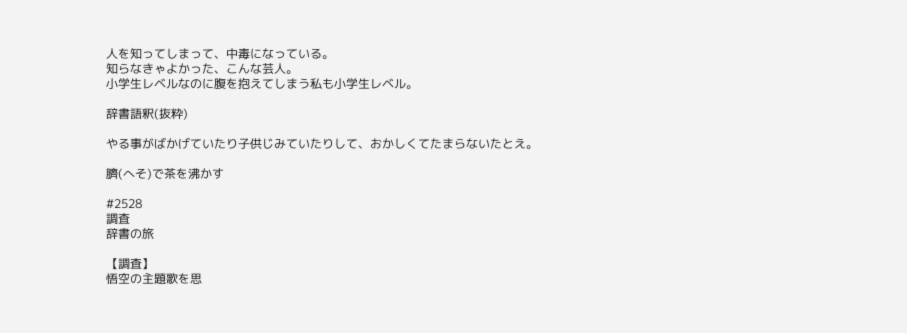人を知ってしまって、中毒になっている。
知らなきゃよかった、こんな芸人。
小学生レベルなのに腹を抱えてしまう私も小学生レベル。

辞書語釈(抜粋)

やる事がばかげていたり子供じみていたりして、おかしくてたまらないたとえ。

臍(へそ)で茶を沸かす

#2528
調査
辞書の旅

【調査】
悟空の主題歌を思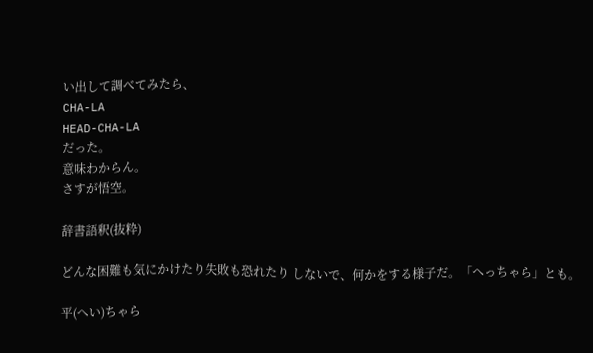い出して調べてみたら、
CHA-LA
HEAD-CHA-LA
だった。
意味わからん。
さすが悟空。

辞書語釈(抜粋)

どんな困難も気にかけたり失敗も恐れたり しないで、何かをする様子だ。「へっちゃら」とも。

平(へい)ちゃら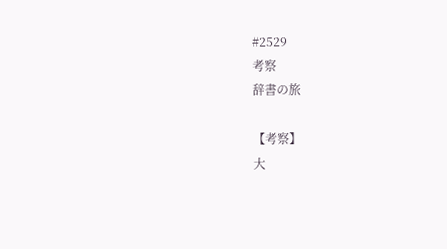#2529
考察
辞書の旅

【考察】
大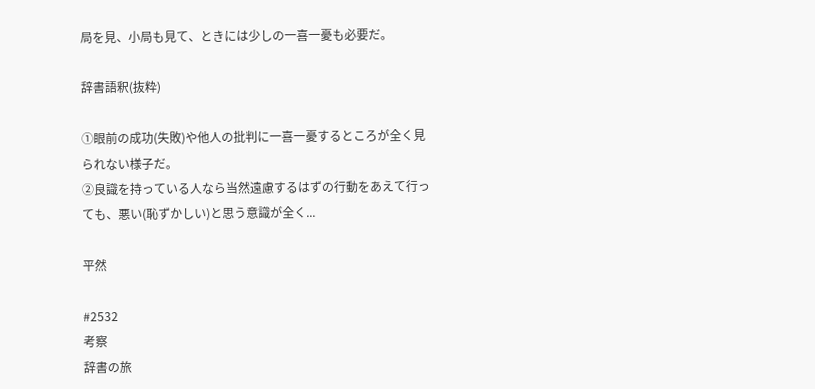局を見、小局も見て、ときには少しの一喜一憂も必要だ。

辞書語釈(抜粋)

①眼前の成功(失敗)や他人の批判に一喜一憂するところが全く見られない様子だ。
②良識を持っている人なら当然遠慮するはずの行動をあえて行っても、悪い(恥ずかしい)と思う意識が全く...

平然

#2532
考察
辞書の旅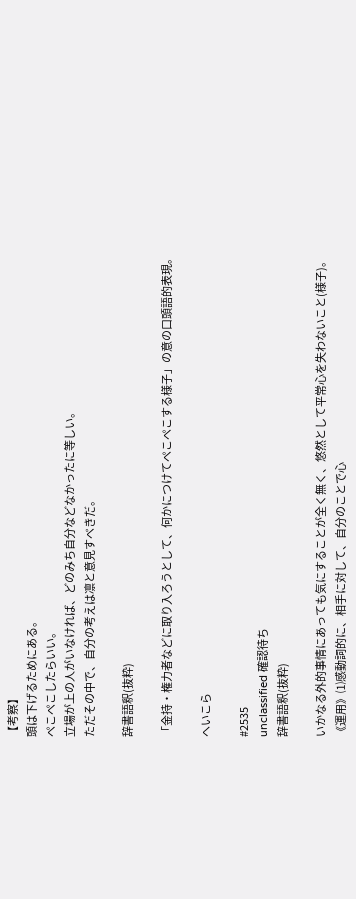【考察】
頭は下げるためにある。
ぺこぺこしたらいい。
立場が上の人がいなければ、どのみち自分などなかったに等しい。
ただその中で、自分の考えは凛と意見すべきだ。

辞書語釈(抜粋)

「金持・権力者などに取り入ろうとして、何かにつけてぺこぺこする様子」の意の口頭語的表現。

へいこら

#2535
unclassified 確認待ち
辞書語釈(抜粋)

いかなる外的事情にあっても気にすることが全く無く、悠然として平常心を失わないこと(様子)。
《運用》⑴感動詞的に、相手に対して、自分のことで心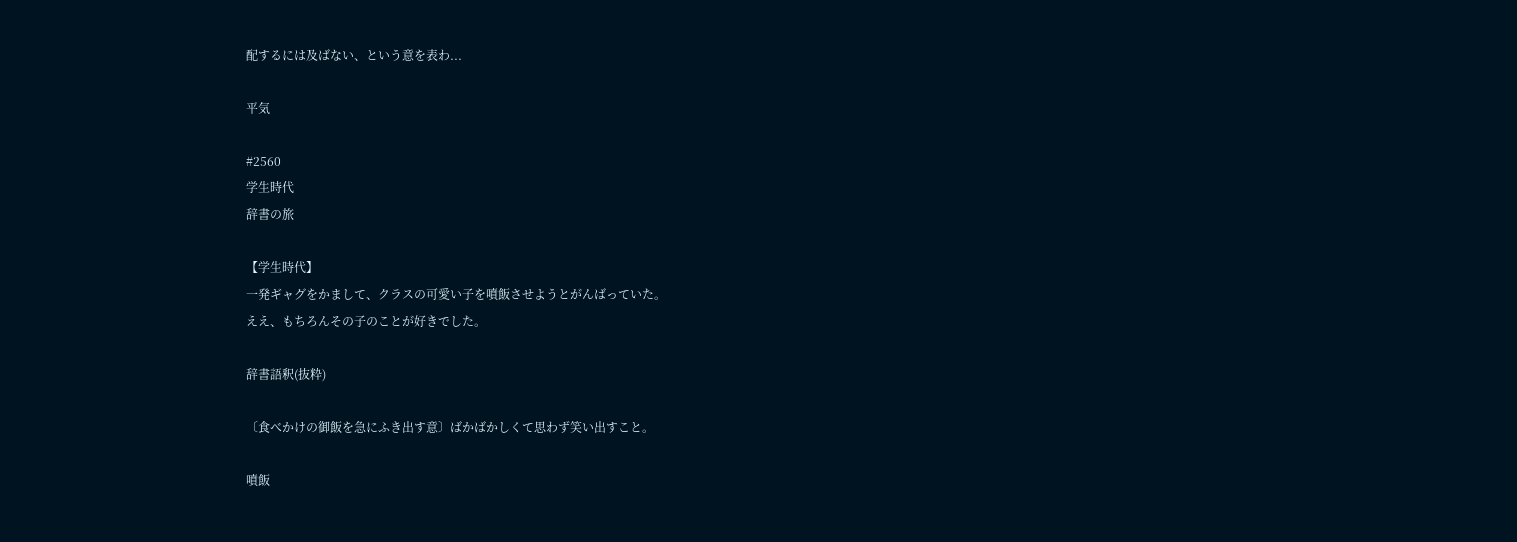配するには及ばない、という意を表わ...

平気

#2560
学生時代
辞書の旅

【学生時代】
一発ギャグをかまして、クラスの可愛い子を噴飯させようとがんばっていた。
ええ、もちろんその子のことが好きでした。

辞書語釈(抜粋)

〔食べかけの御飯を急にふき出す意〕ばかばかしくて思わず笑い出すこと。

噴飯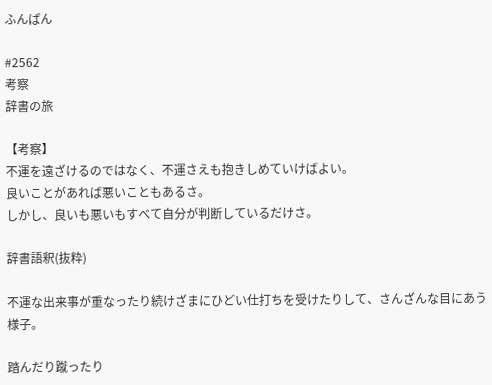ふんぱん

#2562
考察
辞書の旅

【考察】
不運を遠ざけるのではなく、不運さえも抱きしめていけばよい。
良いことがあれば悪いこともあるさ。
しかし、良いも悪いもすべて自分が判断しているだけさ。

辞書語釈(抜粋)

不運な出来事が重なったり続けざまにひどい仕打ちを受けたりして、さんざんな目にあう様子。

踏んだり蹴ったり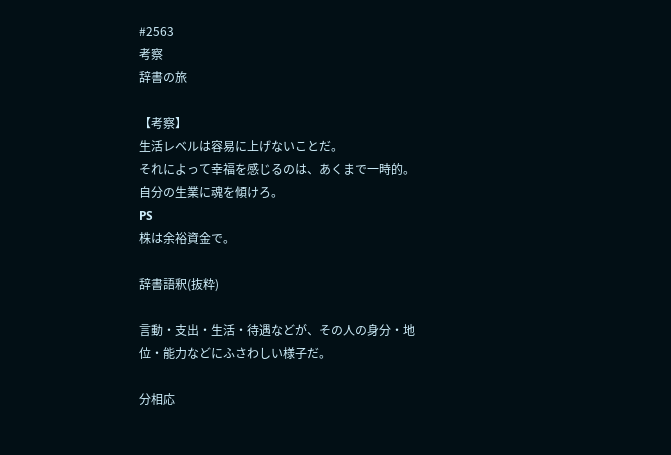#2563
考察
辞書の旅

【考察】
生活レベルは容易に上げないことだ。
それによって幸福を感じるのは、あくまで一時的。
自分の生業に魂を傾けろ。
PS
株は余裕資金で。

辞書語釈(抜粋)

言動・支出・生活・待遇などが、その人の身分・地位・能力などにふさわしい様子だ。

分相応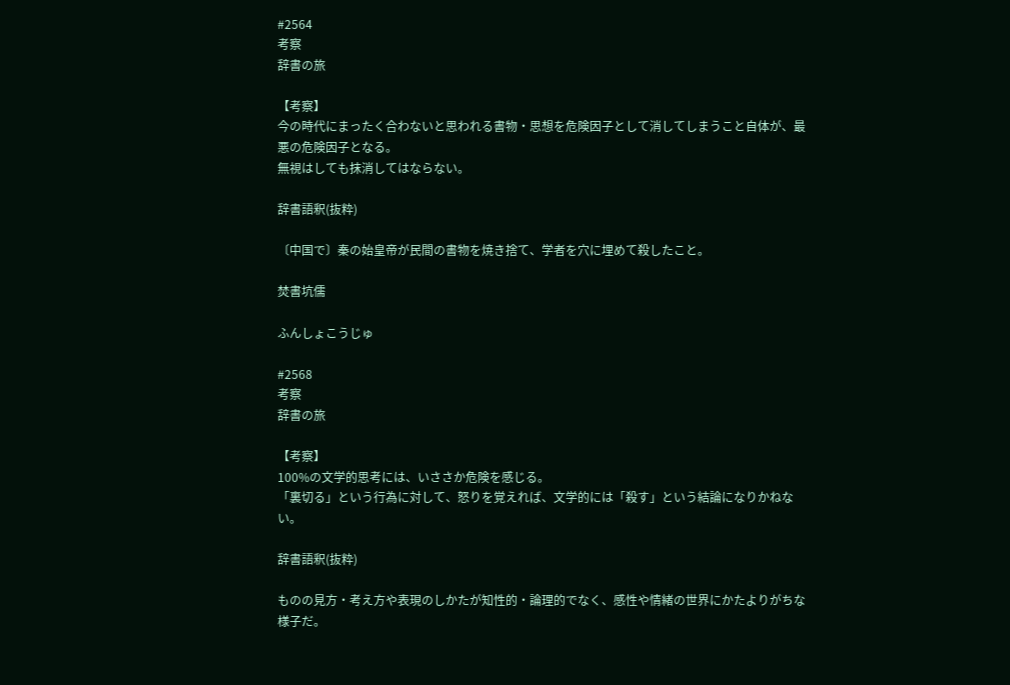#2564
考察
辞書の旅

【考察】
今の時代にまったく合わないと思われる書物・思想を危険因子として消してしまうこと自体が、最悪の危険因子となる。
無視はしても抹消してはならない。

辞書語釈(抜粋)

〔中国で〕秦の始皇帝が民間の書物を焼き捨て、学者を穴に埋めて殺したこと。

焚書坑儒

ふんしょこうじゅ

#2568
考察
辞書の旅

【考察】
100%の文学的思考には、いささか危険を感じる。
「裏切る」という行為に対して、怒りを覚えれば、文学的には「殺す」という結論になりかねない。

辞書語釈(抜粋)

ものの見方・考え方や表現のしかたが知性的・論理的でなく、感性や情緒の世界にかたよりがちな様子だ。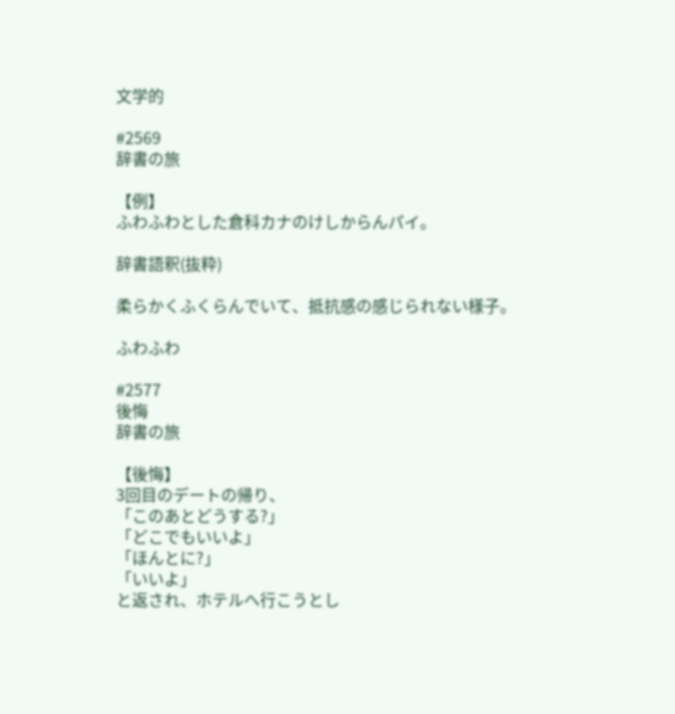文学的

#2569
辞書の旅

【例】
ふわふわとした倉科カナのけしからんパイ。

辞書語釈(抜粋)

柔らかくふくらんでいて、抵抗感の感じられない様子。

ふわふわ

#2577
後悔
辞書の旅

【後悔】
3回目のデートの帰り、
「このあとどうする?」
「どこでもいいよ」
「ほんとに?」
「いいよ」
と返され、ホテルへ行こうとし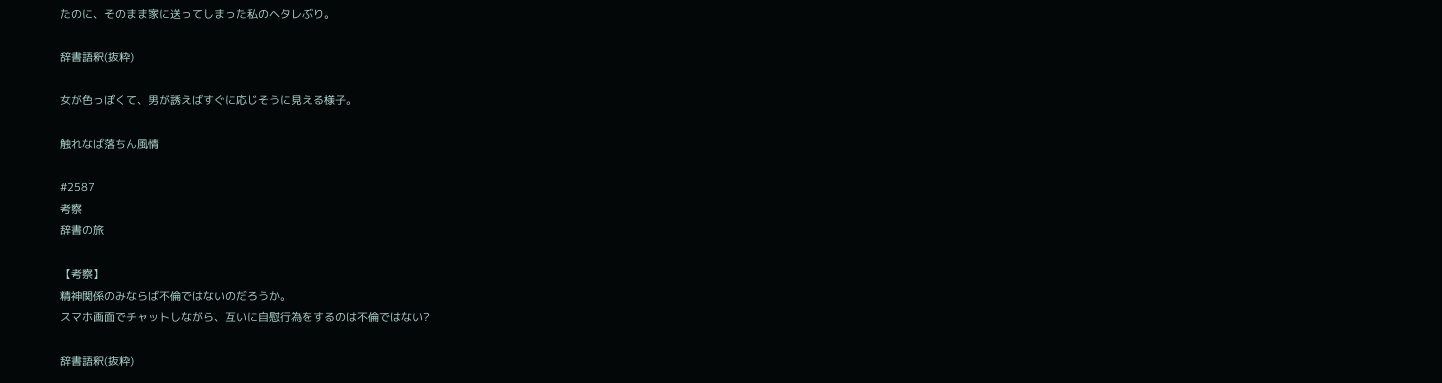たのに、そのまま家に送ってしまった私のヘタレぶり。

辞書語釈(抜粋)

女が色っぽくて、男が誘えばすぐに応じそうに見える様子。

触れなば落ちん風情

#2587
考察
辞書の旅

【考察】
精神関係のみならば不倫ではないのだろうか。
スマホ画面でチャットしながら、互いに自慰行為をするのは不倫ではない?

辞書語釈(抜粋)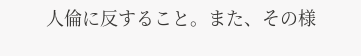人倫に反すること。また、その様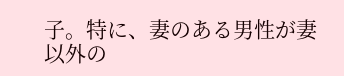子。特に、妻のある男性が妻以外の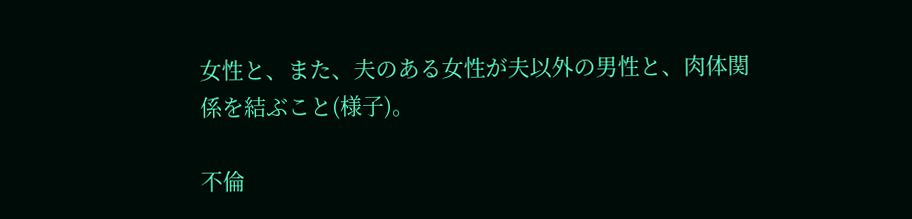女性と、また、夫のある女性が夫以外の男性と、肉体関係を結ぶこと(様子)。

不倫